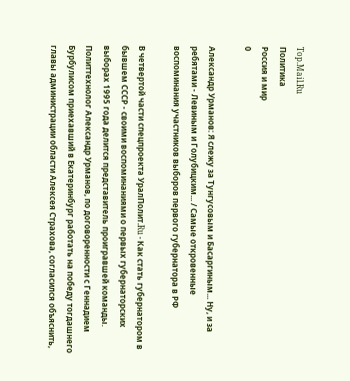Top.Mail.Ru
Политика
Россия и мир
0

Александр Урманов: Я слежу за Тунгусовым и Басаргиным... Ну, и за ребятами - Левиным и Голубицким... / Самые откровенные воспоминания участников выборов первого губернатора в РФ

В четвертой части спецпроекта УралПолит.Ru - Как стать губернатором в бывшем СССР - своими воспоминаниями о первых губернаторских выборах 1995 года делится представитель проигравшей команды. Политтехнолог Александр Урманов, по договоренности с Геннадием Бурбулисом приехавший в Екатеринбург работать на победу тогдашнего главы администрации области Алексея Страхова, согласился объяснить,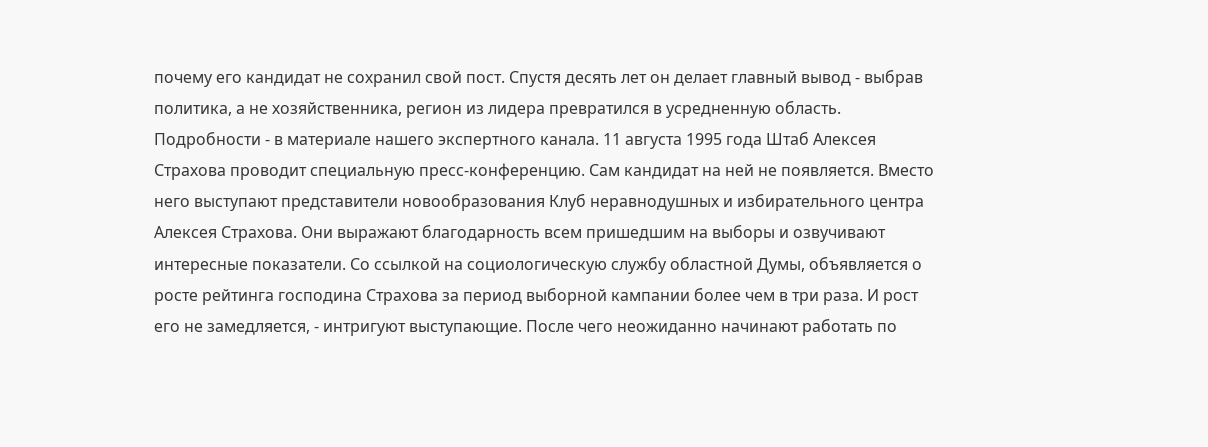почему его кандидат не сохранил свой пост. Спустя десять лет он делает главный вывод - выбрав политика, а не хозяйственника, регион из лидера превратился в усредненную область. Подробности - в материале нашего экспертного канала. 11 августа 1995 года Штаб Алексея Страхова проводит специальную пресс-конференцию. Сам кандидат на ней не появляется. Вместо него выступают представители новообразования Клуб неравнодушных и избирательного центра Алексея Страхова. Они выражают благодарность всем пришедшим на выборы и озвучивают интересные показатели. Со ссылкой на социологическую службу областной Думы, объявляется о росте рейтинга господина Страхова за период выборной кампании более чем в три раза. И рост его не замедляется, - интригуют выступающие. После чего неожиданно начинают работать по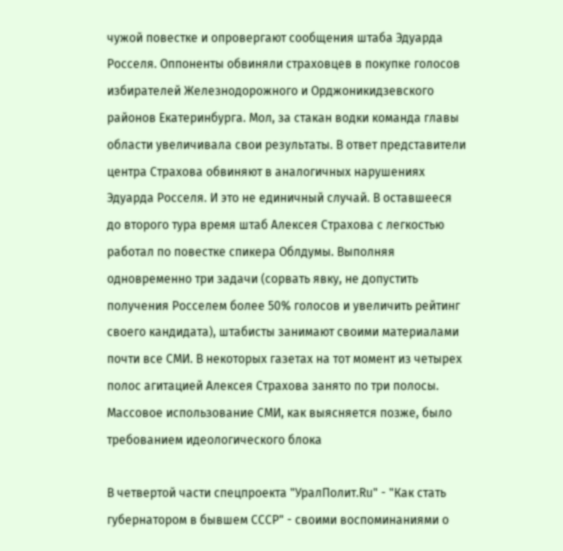чужой повестке и опровергают сообщения штаба Эдуарда Росселя. Оппоненты обвиняли страховцев в покупке голосов избирателей Железнодорожного и Орджоникидзевского районов Екатеринбурга. Мол, за стакан водки команда главы области увеличивала свои результаты. В ответ представители центра Страхова обвиняют в аналогичных нарушениях Эдуарда Росселя. И это не единичный случай. В оставшееся до второго тура время штаб Алексея Страхова с легкостью работал по повестке спикера Облдумы. Выполняя одновременно три задачи (сорвать явку, не допустить получения Росселем более 50% голосов и увеличить рейтинг своего кандидата), штабисты занимают своими материалами почти все СМИ. В некоторых газетах на тот момент из четырех полос агитацией Алексея Страхова занято по три полосы. Массовое использование СМИ, как выясняется позже, было требованием идеологического блока

В четвертой части спецпроекта "УралПолит.Ru" - "Как стать губернатором в бывшем СССР" - своими воспоминаниями о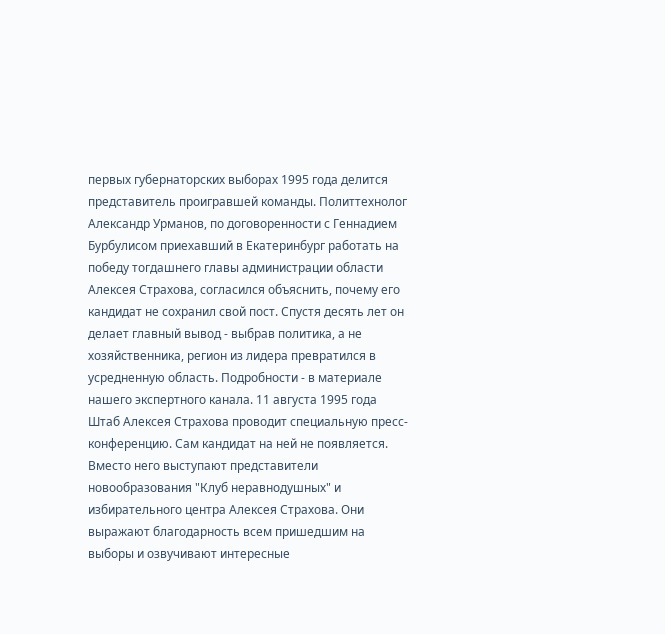первых губернаторских выборах 1995 года делится представитель проигравшей команды. Политтехнолог Александр Урманов, по договоренности с Геннадием Бурбулисом приехавший в Екатеринбург работать на победу тогдашнего главы администрации области Алексея Страхова, согласился объяснить, почему его кандидат не сохранил свой пост. Спустя десять лет он делает главный вывод - выбрав политика, а не хозяйственника, регион из лидера превратился в усредненную область. Подробности - в материале нашего экспертного канала. 11 августа 1995 года Штаб Алексея Страхова проводит специальную пресс-конференцию. Сам кандидат на ней не появляется. Вместо него выступают представители новообразования "Клуб неравнодушных" и избирательного центра Алексея Страхова. Они выражают благодарность всем пришедшим на выборы и озвучивают интересные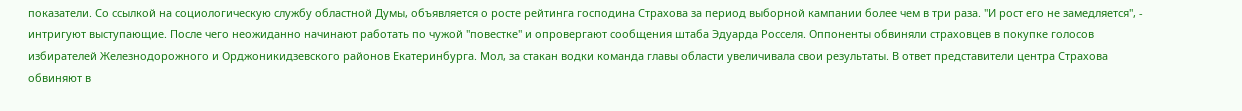показатели. Со ссылкой на социологическую службу областной Думы, объявляется о росте рейтинга господина Страхова за период выборной кампании более чем в три раза. "И рост его не замедляется", - интригуют выступающие. После чего неожиданно начинают работать по чужой "повестке" и опровергают сообщения штаба Эдуарда Росселя. Оппоненты обвиняли страховцев в покупке голосов избирателей Железнодорожного и Орджоникидзевского районов Екатеринбурга. Мол, за стакан водки команда главы области увеличивала свои результаты. В ответ представители центра Страхова обвиняют в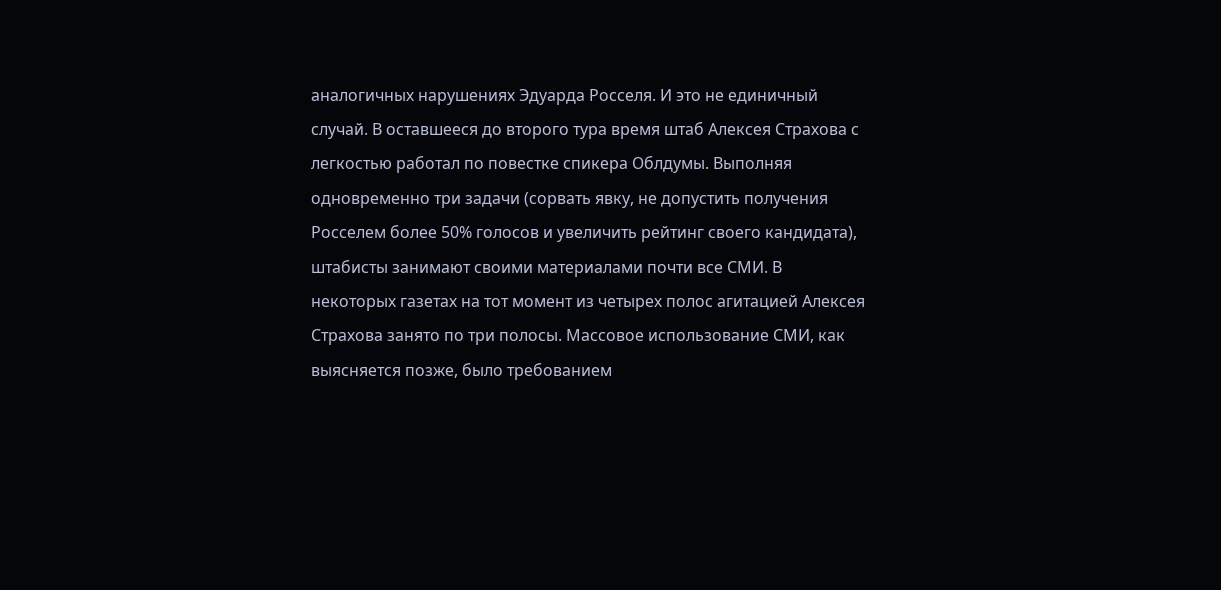аналогичных нарушениях Эдуарда Росселя. И это не единичный случай. В оставшееся до второго тура время штаб Алексея Страхова с легкостью работал по повестке спикера Облдумы. Выполняя одновременно три задачи (сорвать явку, не допустить получения Росселем более 50% голосов и увеличить рейтинг своего кандидата), штабисты занимают своими материалами почти все СМИ. В некоторых газетах на тот момент из четырех полос агитацией Алексея Страхова занято по три полосы. Массовое использование СМИ, как выясняется позже, было требованием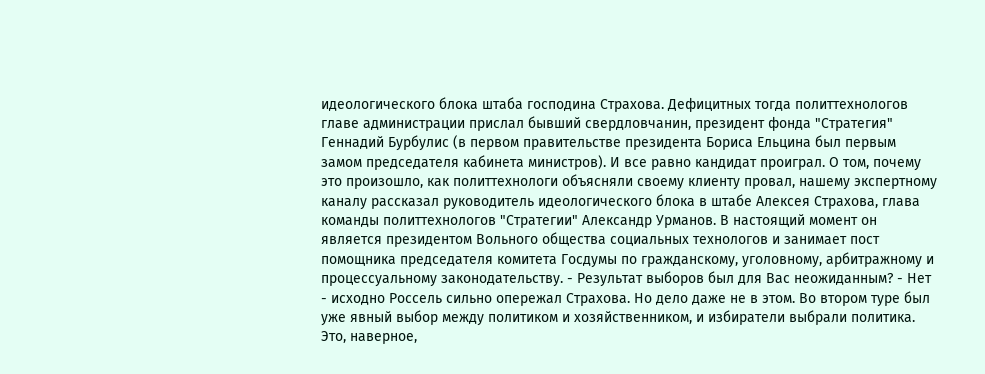идеологического блока штаба господина Страхова. Дефицитных тогда политтехнологов главе администрации прислал бывший свердловчанин, президент фонда "Стратегия" Геннадий Бурбулис (в первом правительстве президента Бориса Ельцина был первым замом председателя кабинета министров). И все равно кандидат проиграл. О том, почему это произошло, как политтехнологи объясняли своему клиенту провал, нашему экспертному каналу рассказал руководитель идеологического блока в штабе Алексея Страхова, глава команды политтехнологов "Стратегии" Александр Урманов. В настоящий момент он является президентом Вольного общества социальных технологов и занимает пост помощника председателя комитета Госдумы по гражданскому, уголовному, арбитражному и процессуальному законодательству. - Результат выборов был для Вас неожиданным? - Нет - исходно Россель сильно опережал Страхова. Но дело даже не в этом. Во втором туре был уже явный выбор между политиком и хозяйственником, и избиратели выбрали политика. Это, наверное,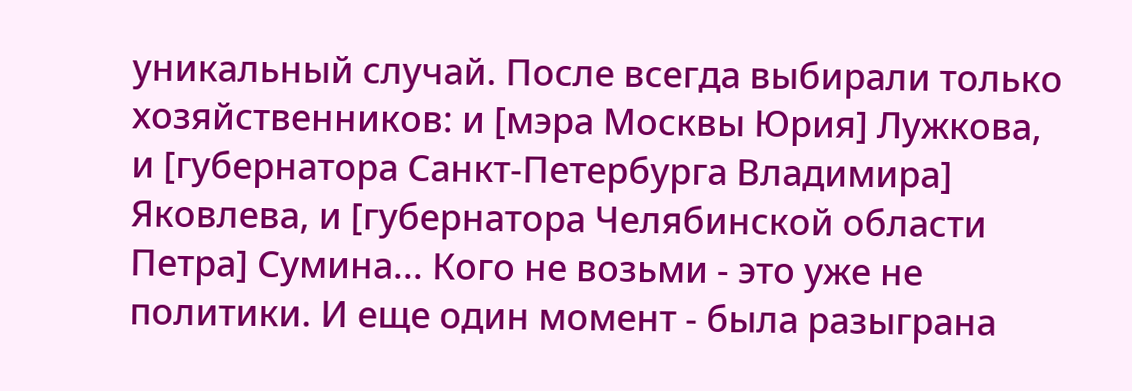уникальный случай. После всегда выбирали только хозяйственников: и [мэра Москвы Юрия] Лужкова, и [губернатора Санкт-Петербурга Владимира] Яковлева, и [губернатора Челябинской области Петра] Сумина... Кого не возьми - это уже не политики. И еще один момент - была разыграна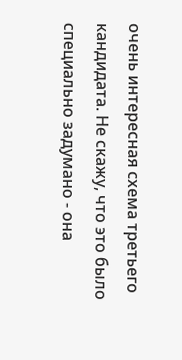очень интересная схема третьего кандидата. Не скажу, что это было специально задумано - она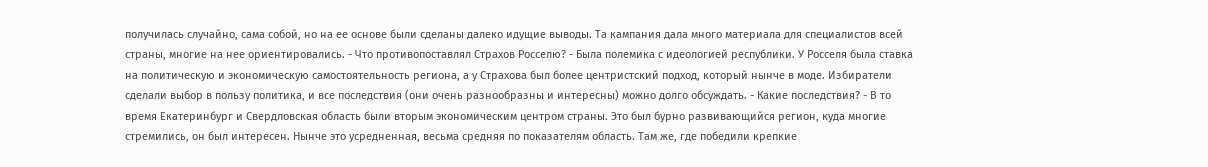получилась случайно, сама собой, но на ее основе были сделаны далеко идущие выводы. Та кампания дала много материала для специалистов всей страны, многие на нее ориентировались. - Что противопоставлял Страхов Росселю? - Была полемика с идеологией республики. У Росселя была ставка на политическую и экономическую самостоятельность региона, а у Страхова был более центристский подход, который нынче в моде. Избиратели сделали выбор в пользу политика, и все последствия (они очень разнообразны и интересны) можно долго обсуждать. - Какие последствия? - В то время Екатеринбург и Свердловская область были вторым экономическим центром страны. Это был бурно развивающийся регион, куда многие стремились, он был интересен. Нынче это усредненная, весьма средняя по показателям область. Там же, где победили крепкие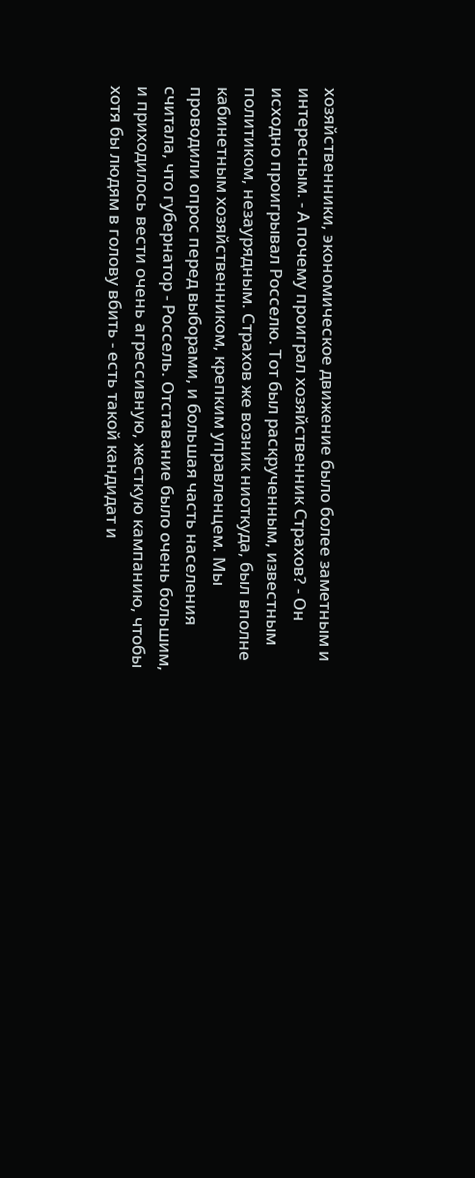хозяйственники, экономическое движение было более заметным и интересным. - А почему проиграл хозяйственник Страхов? - Он исходно проигрывал Росселю. Тот был раскрученным, известным политиком, незаурядным. Страхов же возник ниоткуда, был вполне кабинетным хозяйственником, крепким управленцем. Мы проводили опрос перед выборами, и большая часть населения считала, что губернатор - Россель. Отставание было очень большим, и приходилось вести очень агрессивную, жесткую кампанию, чтобы хотя бы людям в голову вбить - есть такой кандидат и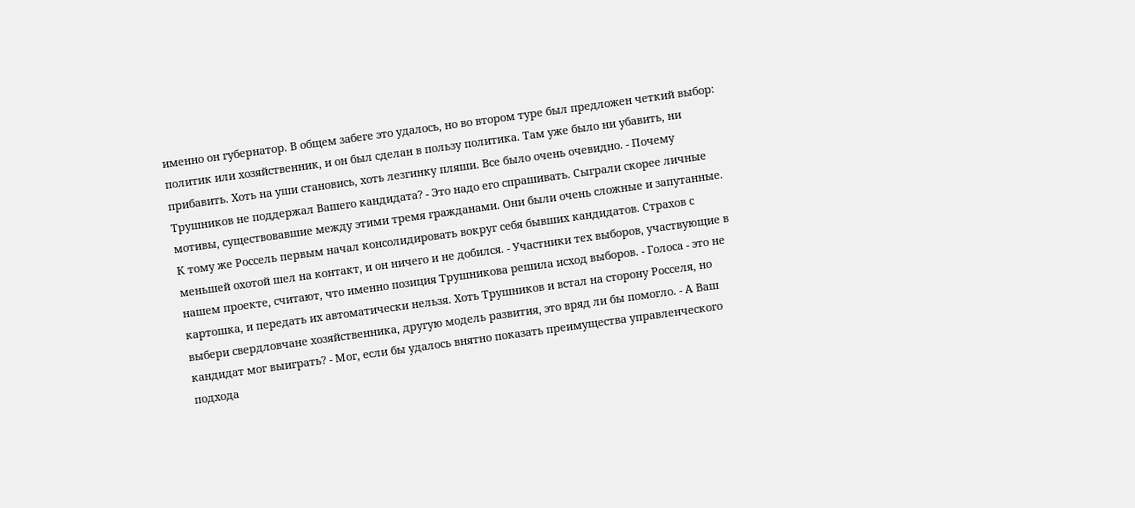именно он губернатор. В общем забеге это удалось, но во втором туре был предложен четкий выбор: политик или хозяйственник, и он был сделан в пользу политика. Там уже было ни убавить, ни прибавить. Хоть на уши становись, хоть лезгинку пляши. Все было очень очевидно. - Почему Трушников не поддержал Вашего кандидата? - Это надо его спрашивать. Сыграли скорее личные мотивы, существовавшие между этими тремя гражданами. Они были очень сложные и запутанные. К тому же Россель первым начал консолидировать вокруг себя бывших кандидатов. Страхов с меньшей охотой шел на контакт, и он ничего и не добился. - Участники тех выборов, участвующие в нашем проекте, считают, что именно позиция Трушникова решила исход выборов. - Голоса - это не картошка, и передать их автоматически нельзя. Хоть Трушников и встал на сторону Росселя, но выбери свердловчане хозяйственника, другую модель развития, это вряд ли бы помогло. - А Ваш кандидат мог выиграть? - Мог, если бы удалось внятно показать преимущества управленческого подхода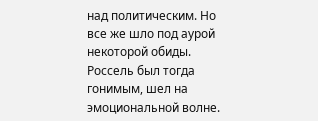над политическим. Но все же шло под аурой некоторой обиды. Россель был тогда гонимым, шел на эмоциональной волне.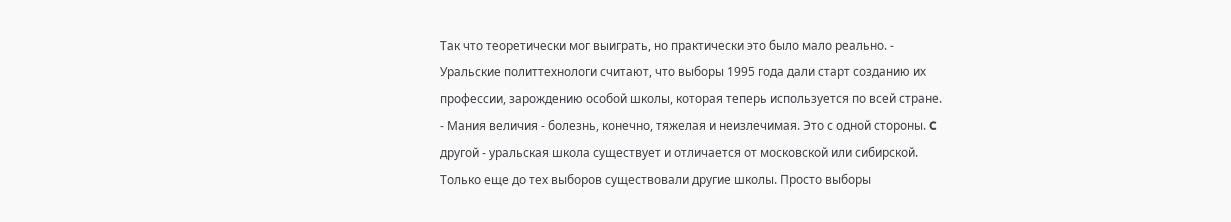Так что теоретически мог выиграть, но практически это было мало реально. - Уральские политтехнологи считают, что выборы 1995 года дали старт созданию их профессии, зарождению особой школы, которая теперь используется по всей стране. - Мания величия - болезнь, конечно, тяжелая и неизлечимая. Это с одной стороны. C другой - уральская школа существует и отличается от московской или сибирской. Только еще до тех выборов существовали другие школы. Просто выборы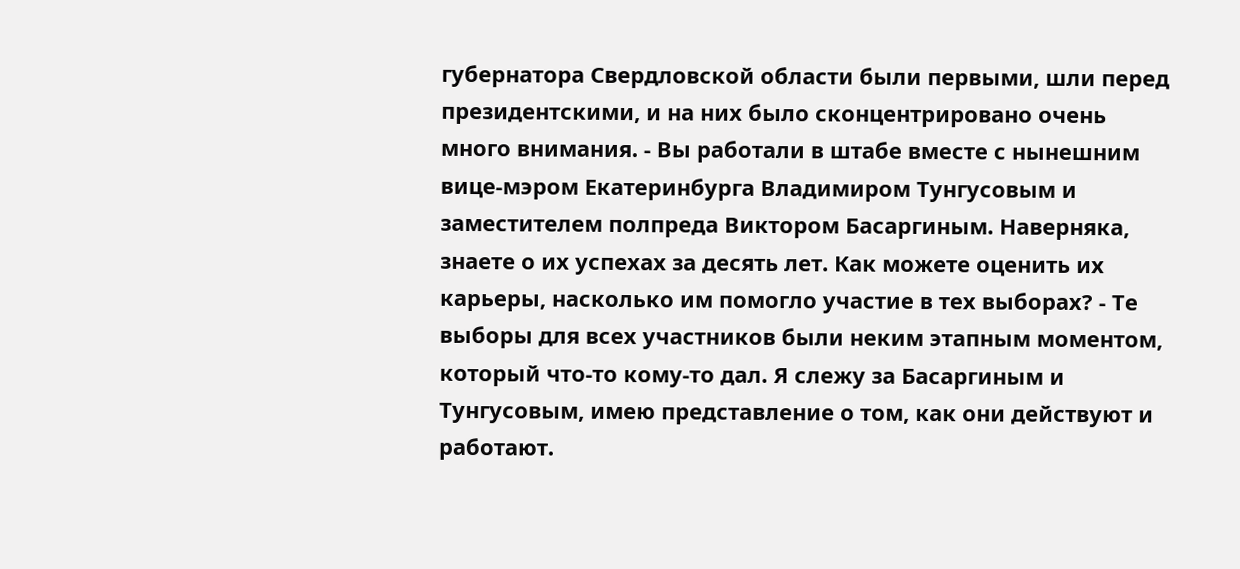губернатора Свердловской области были первыми, шли перед президентскими, и на них было сконцентрировано очень много внимания. - Вы работали в штабе вместе с нынешним вице-мэром Екатеринбурга Владимиром Тунгусовым и заместителем полпреда Виктором Басаргиным. Наверняка, знаете о их успехах за десять лет. Как можете оценить их карьеры, насколько им помогло участие в тех выборах? - Те выборы для всех участников были неким этапным моментом, который что-то кому-то дал. Я слежу за Басаргиным и Тунгусовым, имею представление о том, как они действуют и работают.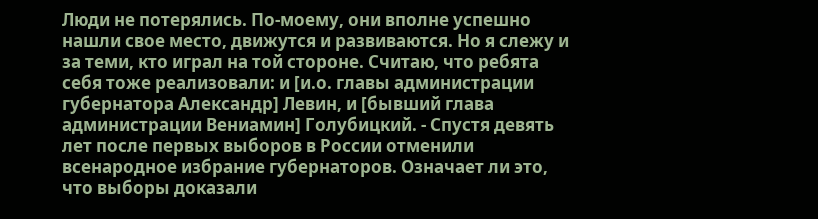Люди не потерялись. По-моему, они вполне успешно нашли свое место, движутся и развиваются. Но я слежу и за теми, кто играл на той стороне. Считаю, что ребята себя тоже реализовали: и [и.о. главы администрации губернатора Александр] Левин, и [бывший глава администрации Вениамин] Голубицкий. - Спустя девять лет после первых выборов в России отменили всенародное избрание губернаторов. Означает ли это, что выборы доказали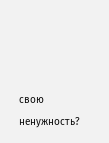свою ненужность?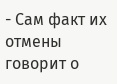- Сам факт их отмены говорит о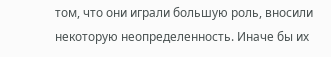том, что они играли большую роль, вносили некоторую неопределенность. Иначе бы их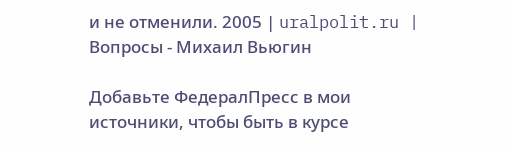и не отменили. 2005 | uralpolit.ru | Вопросы - Михаил Вьюгин

Добавьте ФедералПресс в мои источники, чтобы быть в курсе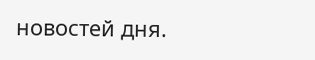новостей дня.